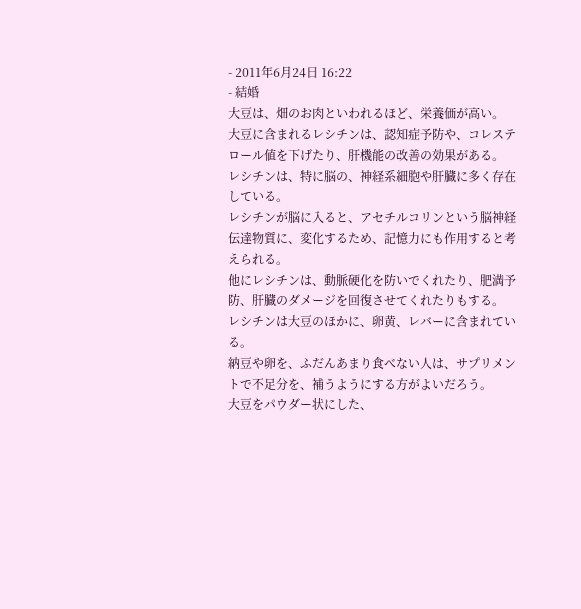- 2011年6月24日 16:22
- 結婚
大豆は、畑のお肉といわれるほど、栄養価が高い。
大豆に含まれるレシチンは、認知症予防や、コレステロール値を下げたり、肝機能の改善の効果がある。
レシチンは、特に脳の、神経系細胞や肝臓に多く存在している。
レシチンが脳に入ると、アセチルコリンという脳神経伝達物質に、変化するため、記憶力にも作用すると考えられる。
他にレシチンは、動脈硬化を防いでくれたり、肥満予防、肝臓のダメージを回復させてくれたりもする。
レシチンは大豆のほかに、卵黄、レバーに含まれている。
納豆や卵を、ふだんあまり食べない人は、サプリメントで不足分を、補うようにする方がよいだろう。
大豆をパウダー状にした、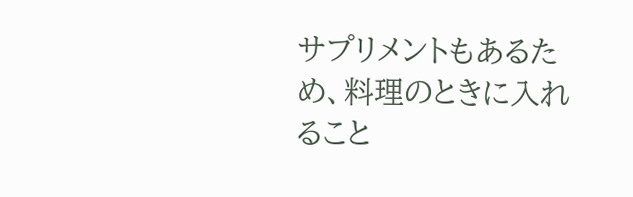サプリメントもあるため、料理のときに入れること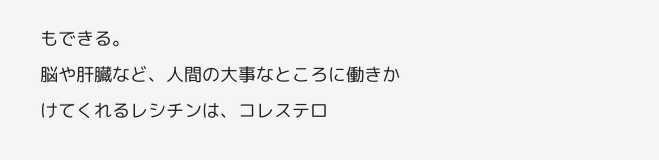もできる。
脳や肝臓など、人間の大事なところに働きかけてくれるレシチンは、コレステロ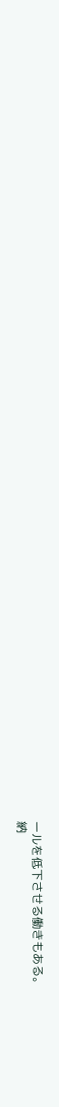ールを低下させる働きもある。
納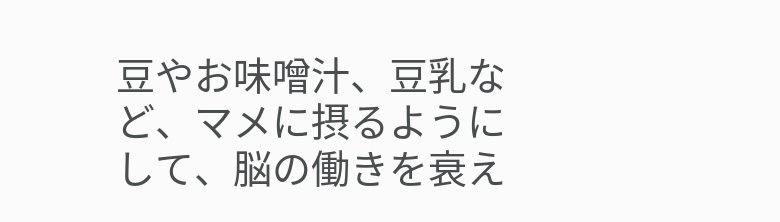豆やお味噌汁、豆乳など、マメに摂るようにして、脳の働きを衰え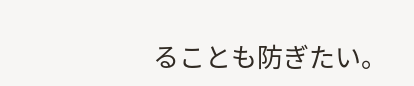ることも防ぎたい。